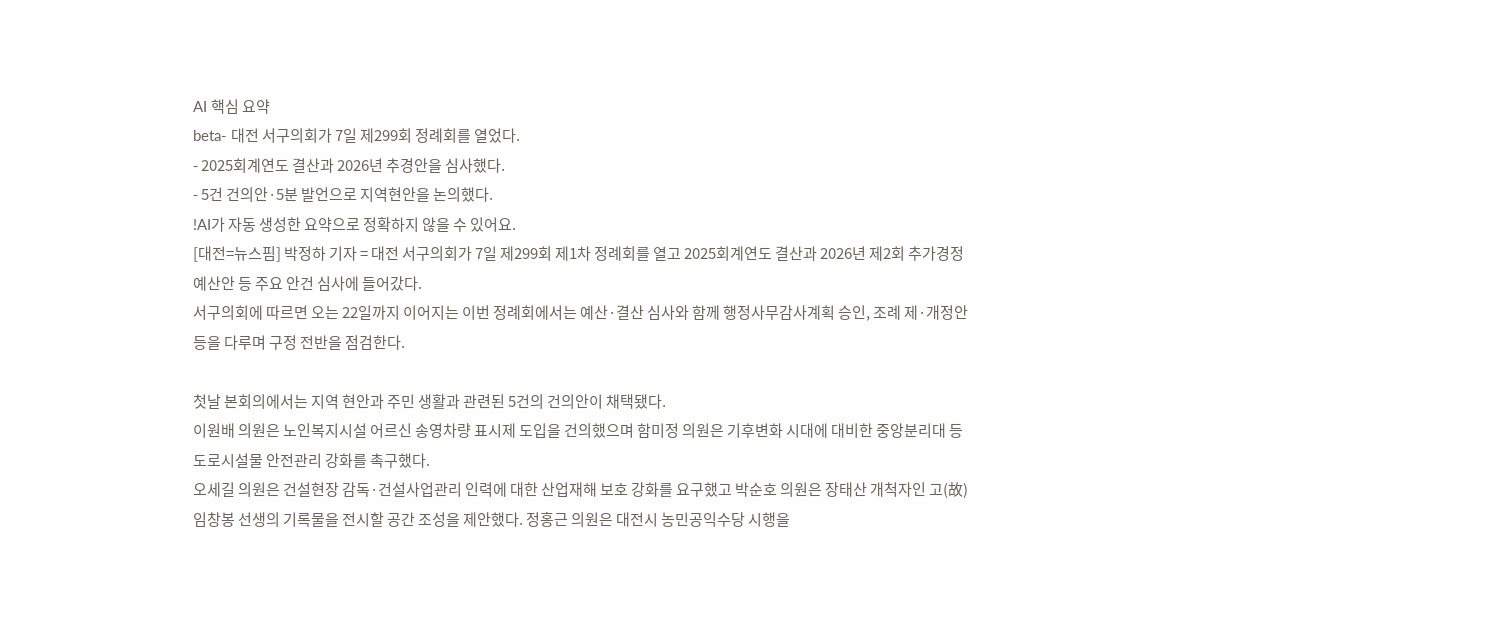AI 핵심 요약
beta- 대전 서구의회가 7일 제299회 정례회를 열었다.
- 2025회계연도 결산과 2026년 추경안을 심사했다.
- 5건 건의안·5분 발언으로 지역현안을 논의했다.
!AI가 자동 생성한 요약으로 정확하지 않을 수 있어요.
[대전=뉴스핌] 박정하 기자 = 대전 서구의회가 7일 제299회 제1차 정례회를 열고 2025회계연도 결산과 2026년 제2회 추가경정예산안 등 주요 안건 심사에 들어갔다.
서구의회에 따르면 오는 22일까지 이어지는 이번 정례회에서는 예산·결산 심사와 함께 행정사무감사계획 승인, 조례 제·개정안 등을 다루며 구정 전반을 점검한다.

첫날 본회의에서는 지역 현안과 주민 생활과 관련된 5건의 건의안이 채택됐다.
이원배 의원은 노인복지시설 어르신 송영차량 표시제 도입을 건의했으며 함미정 의원은 기후변화 시대에 대비한 중앙분리대 등 도로시설물 안전관리 강화를 촉구했다.
오세길 의원은 건설현장 감독·건설사업관리 인력에 대한 산업재해 보호 강화를 요구했고 박순호 의원은 장태산 개척자인 고(故) 임창봉 선생의 기록물을 전시할 공간 조성을 제안했다. 정홍근 의원은 대전시 농민공익수당 시행을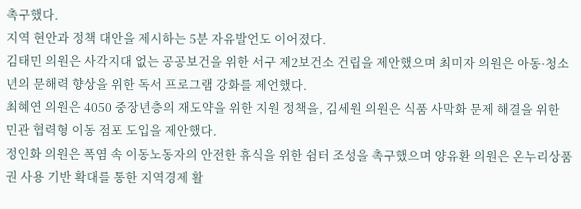촉구했다.
지역 현안과 정책 대안을 제시하는 5분 자유발언도 이어졌다.
김태민 의원은 사각지대 없는 공공보건을 위한 서구 제2보건소 건립을 제안했으며 최미자 의원은 아동·청소년의 문해력 향상을 위한 독서 프로그램 강화를 제언했다.
최혜연 의원은 4050 중장년층의 재도약을 위한 지원 정책을, 김세원 의원은 식품 사막화 문제 해결을 위한 민관 협력형 이동 점포 도입을 제안했다.
정인화 의원은 폭염 속 이동노동자의 안전한 휴식을 위한 쉼터 조성을 촉구했으며 양유환 의원은 온누리상품권 사용 기반 확대를 통한 지역경제 활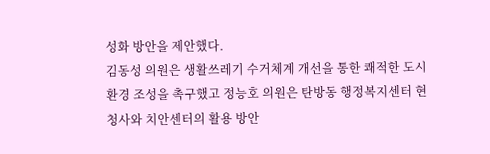성화 방안을 제안했다.
김동성 의원은 생활쓰레기 수거체계 개선을 통한 쾌적한 도시환경 조성을 촉구했고 정능호 의원은 탄방동 행정복지센터 현 청사와 치안센터의 활용 방안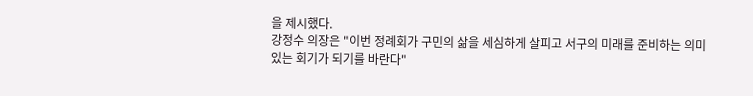을 제시했다.
강정수 의장은 "이번 정례회가 구민의 삶을 세심하게 살피고 서구의 미래를 준비하는 의미 있는 회기가 되기를 바란다"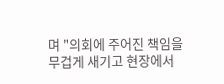며 "의회에 주어진 책임을 무겁게 새기고 현장에서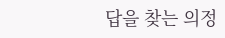답을 찾는 의정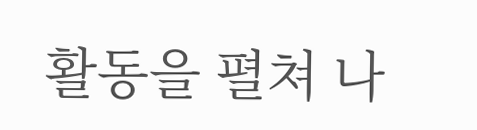활동을 펼쳐 나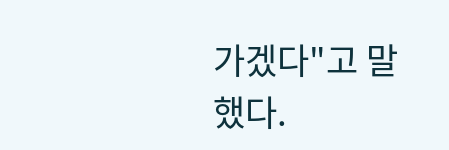가겠다"고 말했다.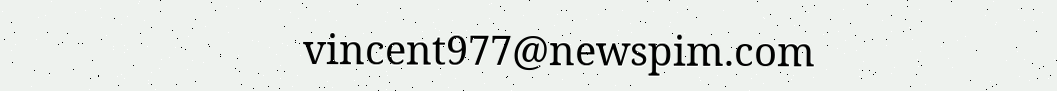vincent977@newspim.com